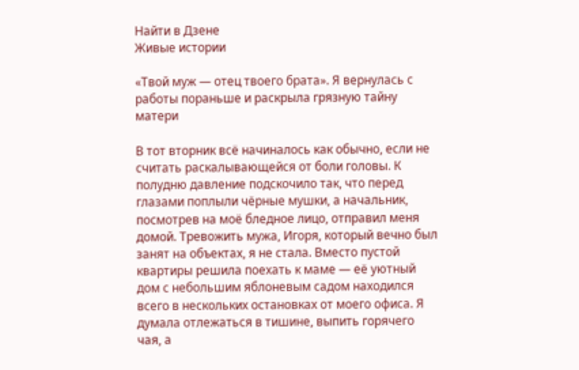Найти в Дзене
Живые истории

«Твой муж — отец твоего брата». Я вернулась с работы пораньше и раскрыла грязную тайну матери

В тот вторник всё начиналось как обычно, если не считать раскалывающейся от боли головы. К полудню давление подскочило так, что перед глазами поплыли чёрные мушки, а начальник, посмотрев на моё бледное лицо, отправил меня домой. Тревожить мужа, Игоря, который вечно был занят на объектах, я не стала. Вместо пустой квартиры решила поехать к маме — её уютный дом с небольшим яблоневым садом находился всего в нескольких остановках от моего офиса. Я думала отлежаться в тишине, выпить горячего чая, а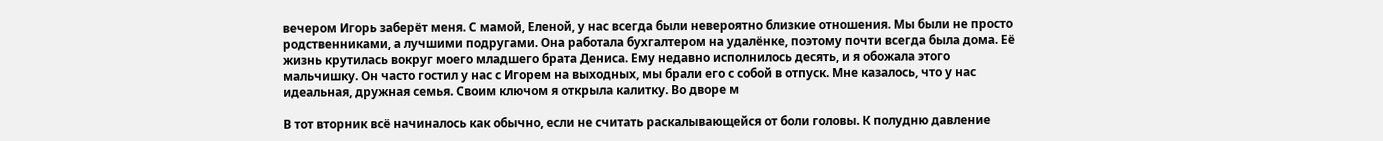вечером Игорь заберёт меня. С мамой, Еленой, у нас всегда были невероятно близкие отношения. Мы были не просто родственниками, а лучшими подругами. Она работала бухгалтером на удалёнке, поэтому почти всегда была дома. Её жизнь крутилась вокруг моего младшего брата Дениса. Ему недавно исполнилось десять, и я обожала этого мальчишку. Он часто гостил у нас с Игорем на выходных, мы брали его с собой в отпуск. Мне казалось, что у нас идеальная, дружная семья. Своим ключом я открыла калитку. Во дворе м

В тот вторник всё начиналось как обычно, если не считать раскалывающейся от боли головы. К полудню давление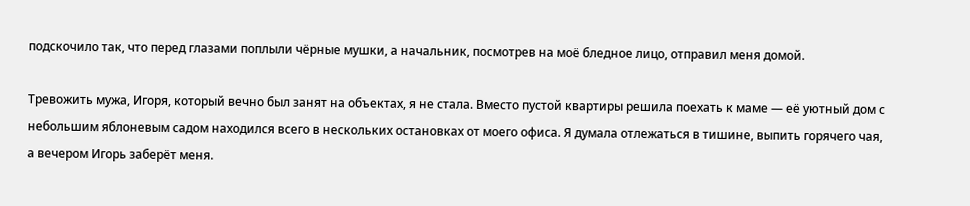подскочило так, что перед глазами поплыли чёрные мушки, а начальник, посмотрев на моё бледное лицо, отправил меня домой.

Тревожить мужа, Игоря, который вечно был занят на объектах, я не стала. Вместо пустой квартиры решила поехать к маме — её уютный дом с небольшим яблоневым садом находился всего в нескольких остановках от моего офиса. Я думала отлежаться в тишине, выпить горячего чая, а вечером Игорь заберёт меня.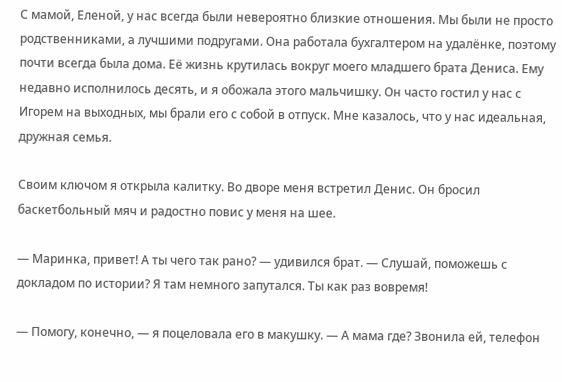С мамой, Еленой, у нас всегда были невероятно близкие отношения. Мы были не просто родственниками, а лучшими подругами. Она работала бухгалтером на удалёнке, поэтому почти всегда была дома. Её жизнь крутилась вокруг моего младшего брата Дениса. Ему недавно исполнилось десять, и я обожала этого мальчишку. Он часто гостил у нас с Игорем на выходных, мы брали его с собой в отпуск. Мне казалось, что у нас идеальная, дружная семья.

Своим ключом я открыла калитку. Во дворе меня встретил Денис. Он бросил баскетбольный мяч и радостно повис у меня на шее.

— Маринка, привет! А ты чего так рано? — удивился брат. — Слушай, поможешь с докладом по истории? Я там немного запутался. Ты как раз вовремя!

— Помогу, конечно, — я поцеловала его в макушку. — А мама где? Звонила ей, телефон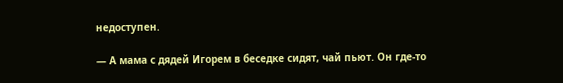недоступен.

— А мама с дядей Игорем в беседке сидят, чай пьют. Он где-то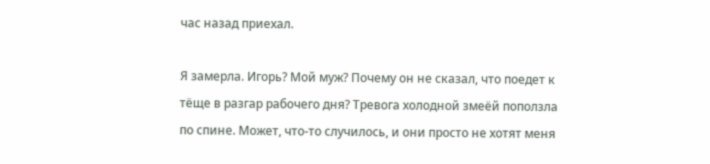час назад приехал.

Я замерла. Игорь? Мой муж? Почему он не сказал, что поедет к тёще в разгар рабочего дня? Тревога холодной змеёй поползла по спине. Может, что-то случилось, и они просто не хотят меня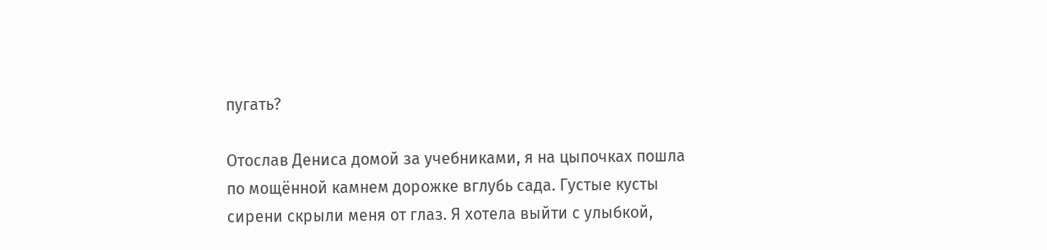пугать?

Отослав Дениса домой за учебниками, я на цыпочках пошла по мощённой камнем дорожке вглубь сада. Густые кусты сирени скрыли меня от глаз. Я хотела выйти с улыбкой,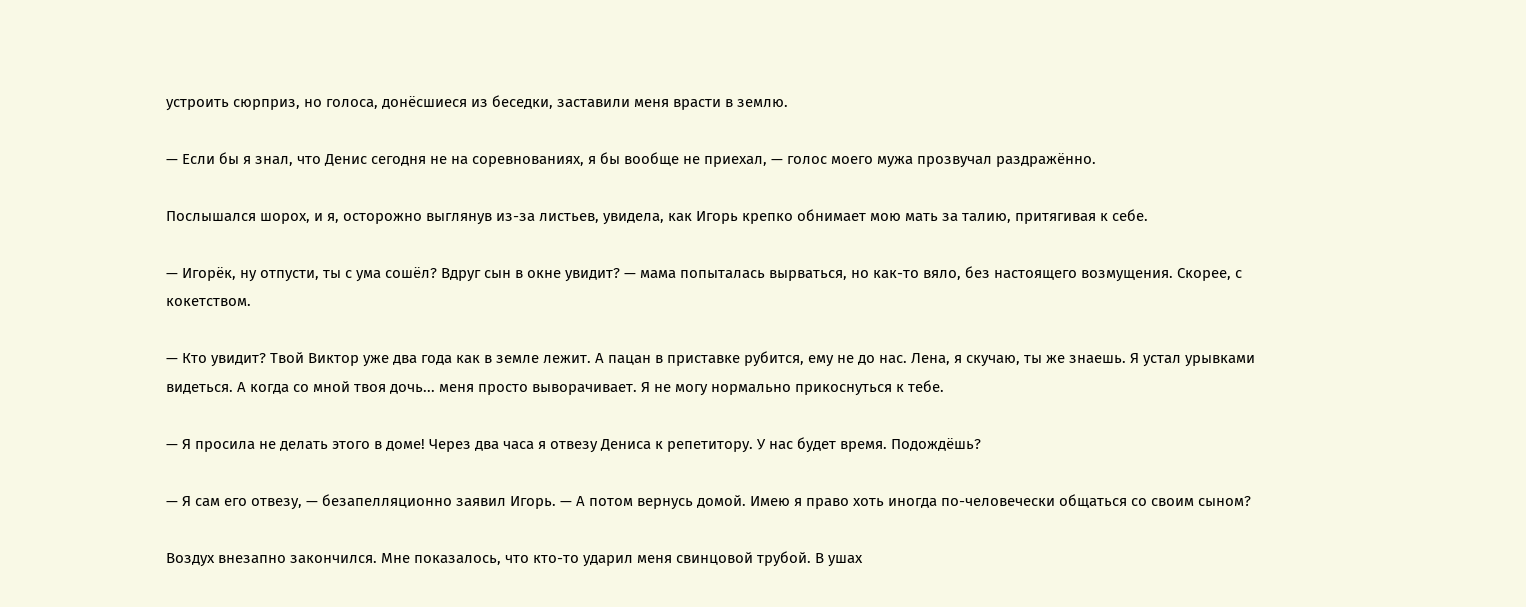устроить сюрприз, но голоса, донёсшиеся из беседки, заставили меня врасти в землю.

— Если бы я знал, что Денис сегодня не на соревнованиях, я бы вообще не приехал, — голос моего мужа прозвучал раздражённо.

Послышался шорох, и я, осторожно выглянув из-за листьев, увидела, как Игорь крепко обнимает мою мать за талию, притягивая к себе.

— Игорёк, ну отпусти, ты с ума сошёл? Вдруг сын в окне увидит? — мама попыталась вырваться, но как-то вяло, без настоящего возмущения. Скорее, с кокетством.

— Кто увидит? Твой Виктор уже два года как в земле лежит. А пацан в приставке рубится, ему не до нас. Лена, я скучаю, ты же знаешь. Я устал урывками видеться. А когда со мной твоя дочь... меня просто выворачивает. Я не могу нормально прикоснуться к тебе.

— Я просила не делать этого в доме! Через два часа я отвезу Дениса к репетитору. У нас будет время. Подождёшь?

— Я сам его отвезу, — безапелляционно заявил Игорь. — А потом вернусь домой. Имею я право хоть иногда по-человечески общаться со своим сыном?

Воздух внезапно закончился. Мне показалось, что кто-то ударил меня свинцовой трубой. В ушах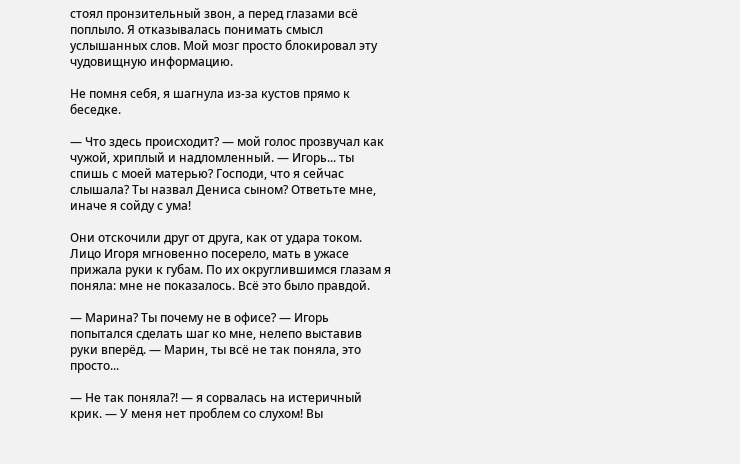стоял пронзительный звон, а перед глазами всё поплыло. Я отказывалась понимать смысл услышанных слов. Мой мозг просто блокировал эту чудовищную информацию.

Не помня себя, я шагнула из-за кустов прямо к беседке.

— Что здесь происходит? — мой голос прозвучал как чужой, хриплый и надломленный. — Игорь... ты спишь с моей матерью? Господи, что я сейчас слышала? Ты назвал Дениса сыном? Ответьте мне, иначе я сойду с ума!

Они отскочили друг от друга, как от удара током. Лицо Игоря мгновенно посерело, мать в ужасе прижала руки к губам. По их округлившимся глазам я поняла: мне не показалось. Всё это было правдой.

— Марина? Ты почему не в офисе? — Игорь попытался сделать шаг ко мне, нелепо выставив руки вперёд. — Марин, ты всё не так поняла, это просто...

— Не так поняла?! — я сорвалась на истеричный крик. — У меня нет проблем со слухом! Вы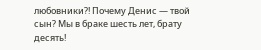любовники?! Почему Денис — твой сын? Мы в браке шесть лет, брату десять!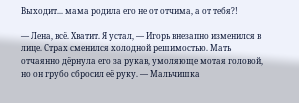Выходит... мама родила его не от отчима, а от тебя?!

— Лена, всё. Хватит. Я устал, — Игорь внезапно изменился в лице. Страх сменился холодной решимостью. Мать отчаянно дёрнула его за рукав, умоляюще мотая головой, но он грубо сбросил её руку. — Мальчишка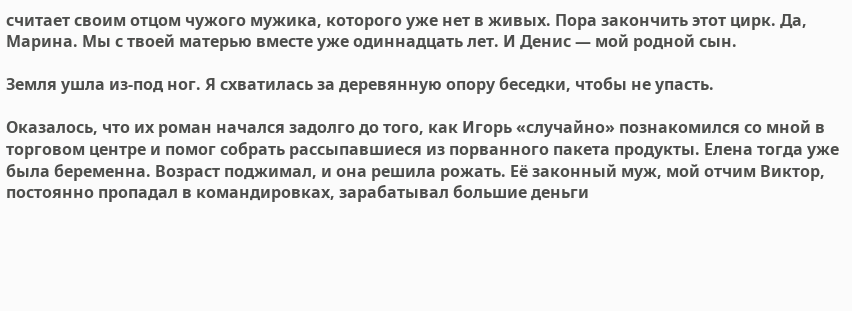считает своим отцом чужого мужика, которого уже нет в живых. Пора закончить этот цирк. Да, Марина. Мы с твоей матерью вместе уже одиннадцать лет. И Денис — мой родной сын.

Земля ушла из-под ног. Я схватилась за деревянную опору беседки, чтобы не упасть.

Оказалось, что их роман начался задолго до того, как Игорь «случайно» познакомился со мной в торговом центре и помог собрать рассыпавшиеся из порванного пакета продукты. Елена тогда уже была беременна. Возраст поджимал, и она решила рожать. Её законный муж, мой отчим Виктор, постоянно пропадал в командировках, зарабатывал большие деньги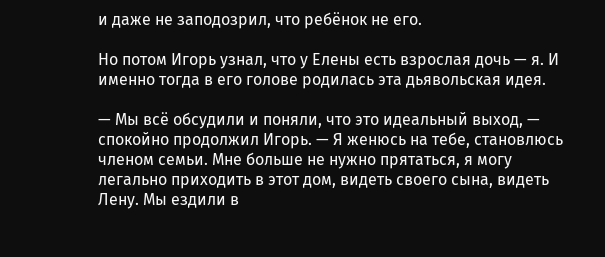и даже не заподозрил, что ребёнок не его.

Но потом Игорь узнал, что у Елены есть взрослая дочь — я. И именно тогда в его голове родилась эта дьявольская идея.

— Мы всё обсудили и поняли, что это идеальный выход, — спокойно продолжил Игорь. — Я женюсь на тебе, становлюсь членом семьи. Мне больше не нужно прятаться, я могу легально приходить в этот дом, видеть своего сына, видеть Лену. Мы ездили в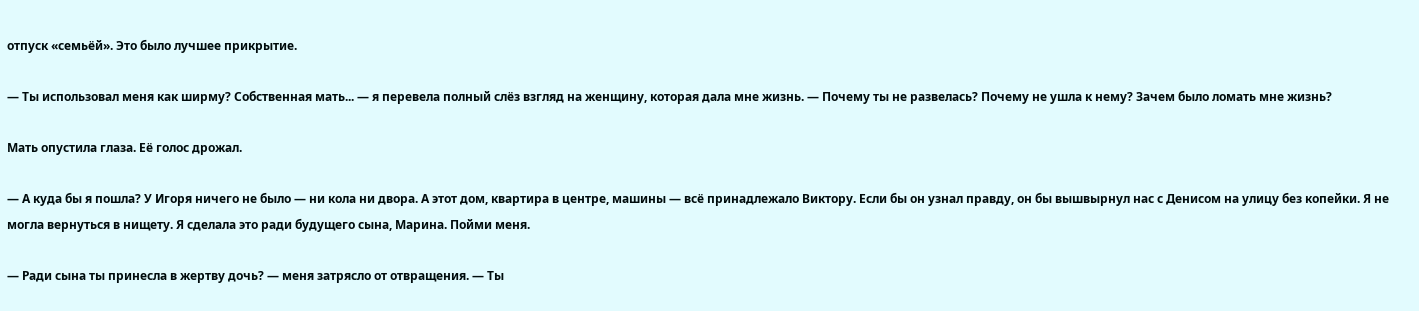отпуск «семьёй». Это было лучшее прикрытие.

— Ты использовал меня как ширму? Собственная мать... — я перевела полный слёз взгляд на женщину, которая дала мне жизнь. — Почему ты не развелась? Почему не ушла к нему? Зачем было ломать мне жизнь?

Мать опустила глаза. Её голос дрожал.

— А куда бы я пошла? У Игоря ничего не было — ни кола ни двора. А этот дом, квартира в центре, машины — всё принадлежало Виктору. Если бы он узнал правду, он бы вышвырнул нас с Денисом на улицу без копейки. Я не могла вернуться в нищету. Я сделала это ради будущего сына, Марина. Пойми меня.

— Ради сына ты принесла в жертву дочь? — меня затрясло от отвращения. — Ты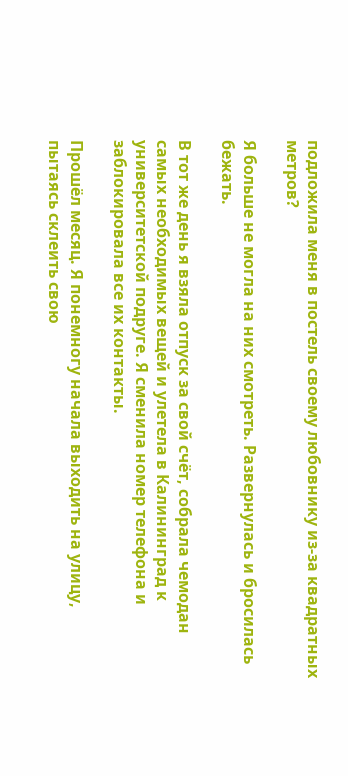подложила меня в постель своему любовнику из-за квадратных метров?

Я больше не могла на них смотреть. Развернулась и бросилась бежать.

В тот же день я взяла отпуск за свой счёт, собрала чемодан самых необходимых вещей и улетела в Калининград к университетской подруге. Я сменила номер телефона и заблокировала все их контакты.

Прошёл месяц. Я понемногу начала выходить на улицу, пытаясь склеить свою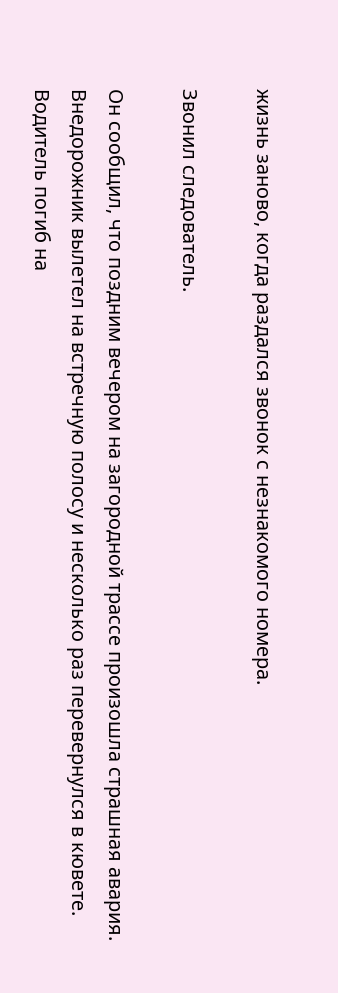жизнь заново, когда раздался звонок с незнакомого номера.

Звонил следователь.

Он сообщил, что поздним вечером на загородной трассе произошла страшная авария. Внедорожник вылетел на встречную полосу и несколько раз перевернулся в кювете. Водитель погиб на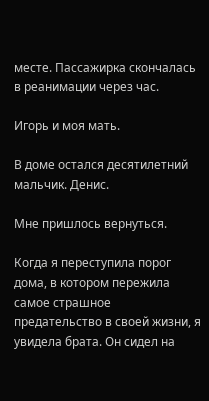месте. Пассажирка скончалась в реанимации через час.

Игорь и моя мать.

В доме остался десятилетний мальчик. Денис.

Мне пришлось вернуться.

Когда я переступила порог дома, в котором пережила самое страшное предательство в своей жизни, я увидела брата. Он сидел на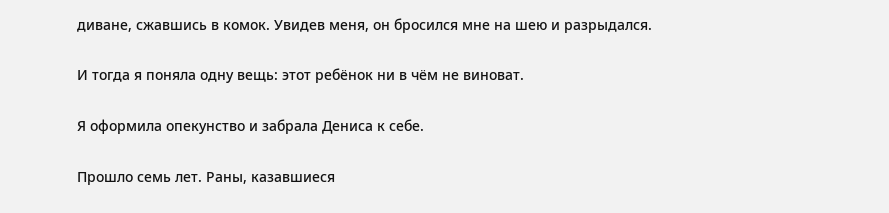диване, сжавшись в комок. Увидев меня, он бросился мне на шею и разрыдался.

И тогда я поняла одну вещь: этот ребёнок ни в чём не виноват.

Я оформила опекунство и забрала Дениса к себе.

Прошло семь лет. Раны, казавшиеся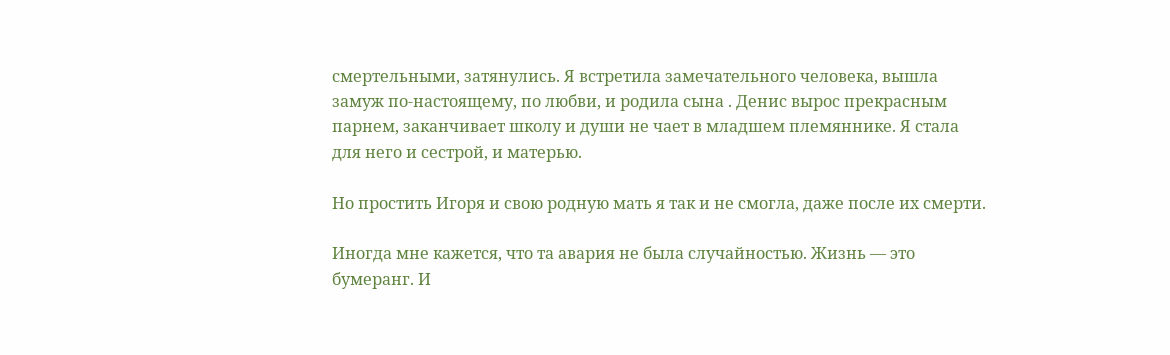смертельными, затянулись. Я встретила замечательного человека, вышла замуж по-настоящему, по любви, и родила сына . Денис вырос прекрасным парнем, заканчивает школу и души не чает в младшем племяннике. Я стала для него и сестрой, и матерью.

Но простить Игоря и свою родную мать я так и не смогла, даже после их смерти.

Иногда мне кажется, что та авария не была случайностью. Жизнь — это бумеранг. И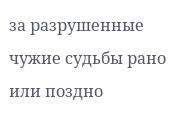за разрушенные чужие судьбы рано или поздно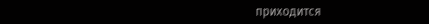приходится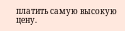платить самую высокую цену.